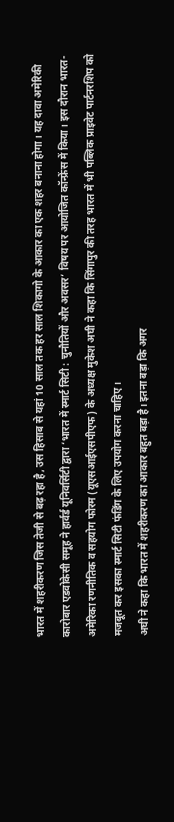भारत में शहरीकरण जिस तेजी से बढ़ रहा है, उस हिसाब से यहां 10 साल तक हर साल शिकागो के आकार का एक शहर बनाना होगा। यह दावा अमेरिकी कारोबार एडवोकेसी समूह ने हार्वर्ड यूनिवर्सिटी द्वारा ‘भारत में स्मार्ट सिटी : चुनौतियों और अवसर’ विषय पर आयोजित कॉन्फ्रेंस में किया। इस दौरान भारत-अमेरिका रणनीतिक व सहयोग फोरम (यूएसआईएसपीएफ) के अध्यक्ष मुकेश अघी ने कहा कि सिंगापुर की तरह भारत में भी पब्लिक प्राइवेट पार्टनरशिप को मजबूत कर इसका स्मार्ट सिटी फंडिंग के लिए उपयोग करना चाहिए।
अघी ने कहा कि भारत में शहरीकरण का आकार बहुत बड़ा है। इतना बड़ा कि अगर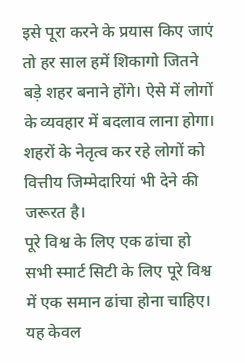इसे पूरा करने के प्रयास किए जाएं तो हर साल हमें शिकागो जितने बड़े शहर बनाने होंगे। ऐसे में लोगों के व्यवहार में बदलाव लाना होगा। शहरों के नेतृत्व कर रहे लोगों को वित्तीय जिम्मेदारियां भी देने की जरूरत है।
पूरे विश्व के लिए एक ढांचा हो
सभी स्मार्ट सिटी के लिए पूरे विश्व में एक समान ढांचा होना चाहिए। यह केवल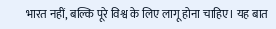भारत नहीं, बल्कि पूरे विश्व के लिए लागू होना चाहिए। यह बात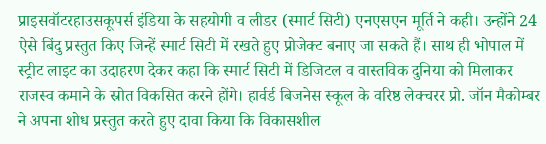प्राइसवॉटरहाउसकूपर्स इंडिया के सहयोगी व लीडर (स्मार्ट सिटी) एनएसएन मूर्ति ने कही। उन्होंने 24 ऐसे बिंदु प्रस्तुत किए जिन्हें स्मार्ट सिटी में रखते हुए प्रोजेक्ट बनाए जा सकते हैं। साथ ही भोपाल में स्ट्रीट लाइट का उदाहरण देकर कहा कि स्मार्ट सिटी में डिजिटल व वास्तविक दुनिया को मिलाकर राजस्व कमाने के स्रोत विकसित करने होंगे। हार्वर्ड बिजनेस स्कूल के वरिष्ठ लेक्चरर प्रो. जॉन मैकोम्बर ने अपना शोध प्रस्तुत करते हुए दावा किया कि विकासशील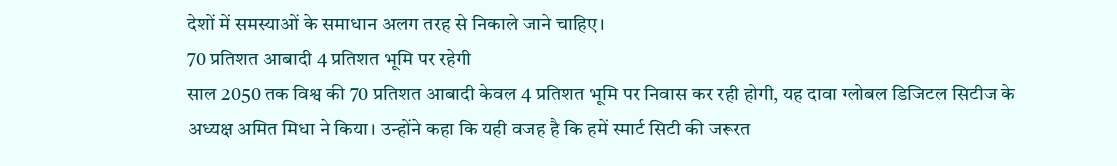देशों में समस्याओं के समाधान अलग तरह से निकाले जाने चाहिए।
70 प्रतिशत आबादी 4 प्रतिशत भूमि पर रहेगी
साल 2050 तक विश्व की 70 प्रतिशत आबादी केवल 4 प्रतिशत भूमि पर निवास कर रही होगी, यह दावा ग्लोबल डिजिटल सिटीज के अध्यक्ष अमित मिधा ने किया। उन्होंने कहा कि यही वजह है कि हमें स्मार्ट सिटी की जरूरत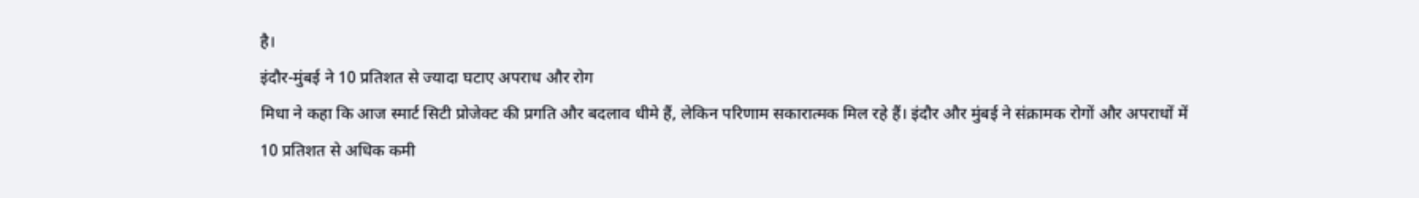है।
इंदौर-मुंबई ने 10 प्रतिशत से ज्यादा घटाए अपराध और रोग
मिधा ने कहा कि आज स्मार्ट सिटी प्रोजेक्ट की प्रगति और बदलाव धीमे हैं, लेकिन परिणाम सकारात्मक मिल रहे हैं। इंदौर और मुंबई ने संक्रामक रोगों और अपराधों में 10 प्रतिशत से अधिक कमी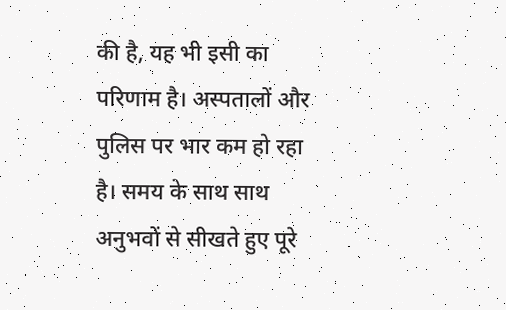की है, यह भी इसी का परिणाम है। अस्पतालों और पुलिस पर भार कम हो रहा है। समय के साथ साथ अनुभवों से सीखते हुए पूरे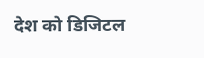देश को डिजिटल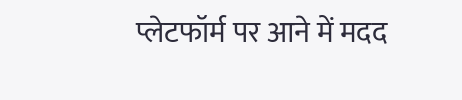प्लेटफॉर्म पर आने में मदद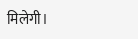मिलेगी।